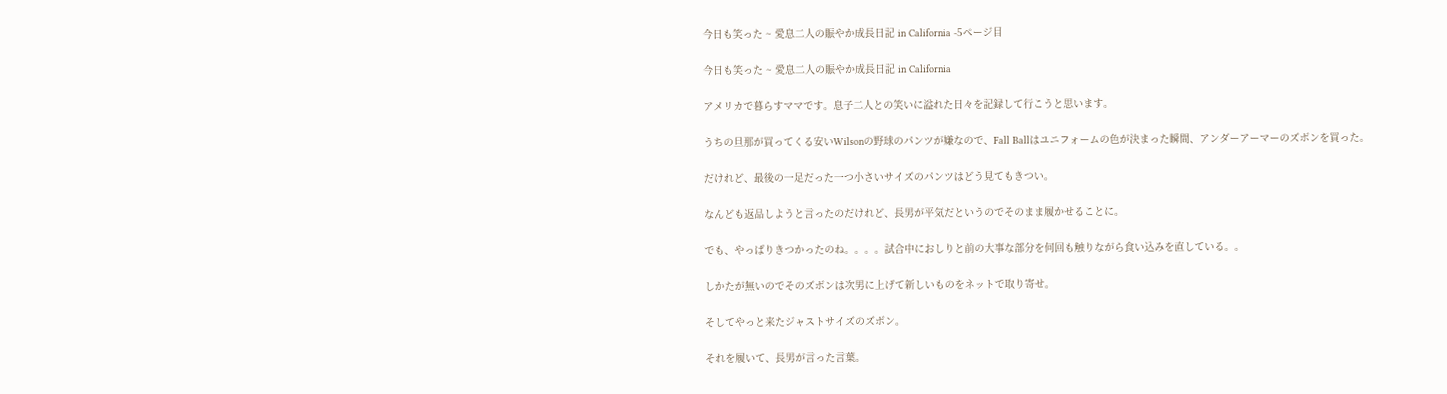今日も笑った ~ 愛息二人の賑やか成長日記 in California -5ページ目

今日も笑った ~ 愛息二人の賑やか成長日記 in California

アメリカで暮らすママです。息子二人との笑いに溢れた日々を記録して行こうと思います。

うちの旦那が買ってくる安いWilsonの野球のパンツが嫌なので、Fall Ballはユニフォームの色が決まった瞬間、アンダーアーマーのズボンを買った。

だけれど、最後の一足だった一つ小さいサイズのパンツはどう見てもきつい。

なんども返品しようと言ったのだけれど、長男が平気だというのでそのまま履かせることに。

でも、やっぱりきつかったのね。。。。試合中におしりと前の大事な部分を何回も触りながら食い込みを直している。。

しかたが無いのでそのズボンは次男に上げて新しいものをネットで取り寄せ。

そしてやっと来たジャストサイズのズボン。

それを履いて、長男が言った言葉。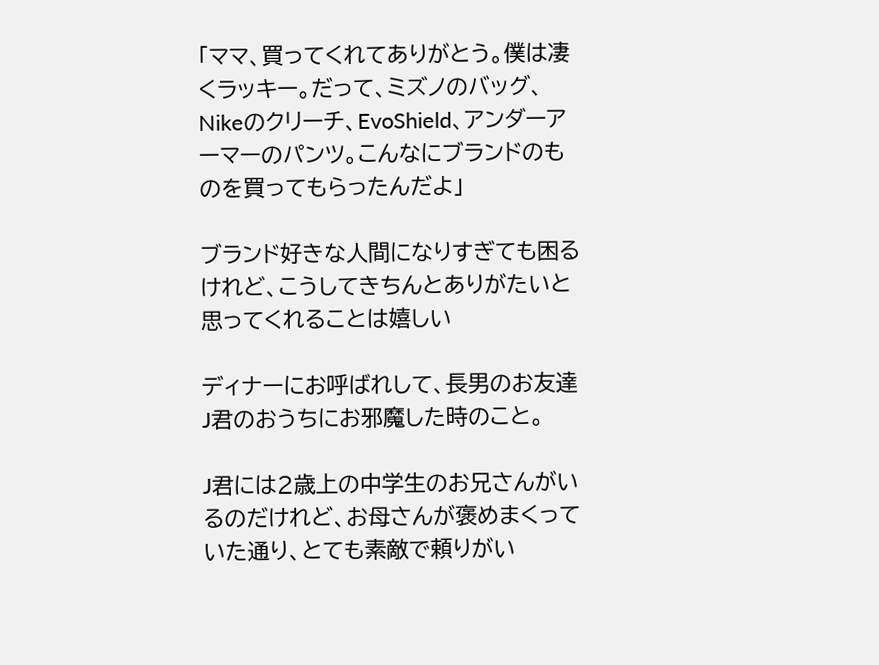「ママ、買ってくれてありがとう。僕は凄くラッキー。だって、ミズノのバッグ、Nikeのクリーチ、EvoShield、アンダーアーマーのパンツ。こんなにブランドのものを買ってもらったんだよ」

ブランド好きな人間になりすぎても困るけれど、こうしてきちんとありがたいと思ってくれることは嬉しい

ディナーにお呼ばれして、長男のお友達J君のおうちにお邪魔した時のこと。

J君には2歳上の中学生のお兄さんがいるのだけれど、お母さんが褒めまくっていた通り、とても素敵で頼りがい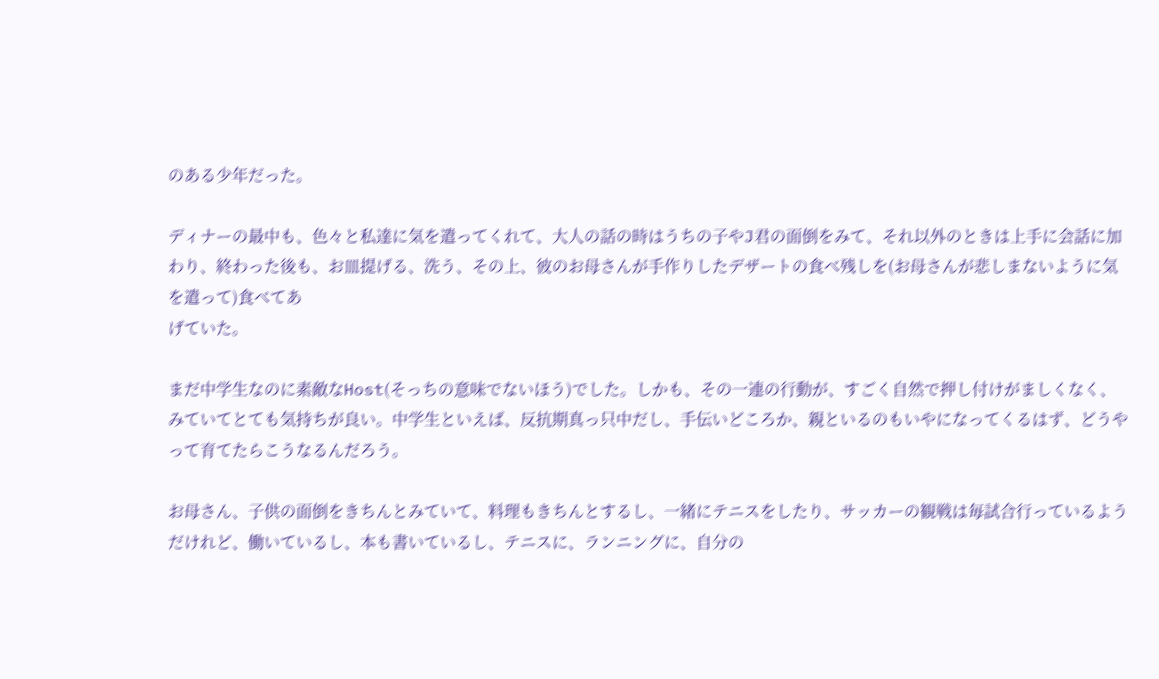のある少年だった。

ディナーの最中も、色々と私達に気を遣ってくれて、大人の話の時はうちの子やJ君の面倒をみて、それ以外のときは上手に会話に加わり、終わった後も、お皿提げる、洗う、その上、彼のお母さんが手作りしたデザートの食べ残しを(お母さんが悲しまないように気を遣って)食べてあ
げていた。

まだ中学生なのに素敵なHost(そっちの意味でないほう)でした。しかも、その一連の行動が、すごく自然で押し付けがましくなく、みていてとても気持ちが良い。中学生といえば、反抗期真っ只中だし、手伝いどころか、親といるのもいやになってくるはず、どうやって育てたらこうなるんだろう。

お母さん、子供の面倒をきちんとみていて、料理もきちんとするし、一緒にテニスをしたり、サッカーの観戦は毎試合行っているようだけれど、働いているし、本も書いているし、テニスに、ランニングに、自分の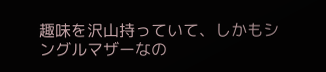趣味を沢山持っていて、しかもシングルマザーなの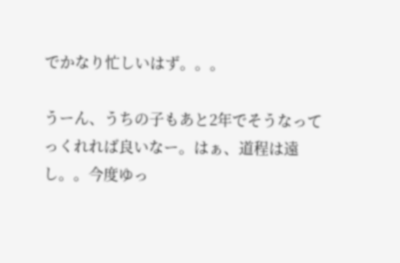でかなり忙しいはず。。。

うーん、うちの子もあと2年でそうなってっくれれば良いなー。はぁ、道程は遠し。。今度ゆっ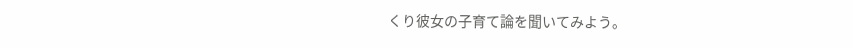くり彼女の子育て論を聞いてみよう。